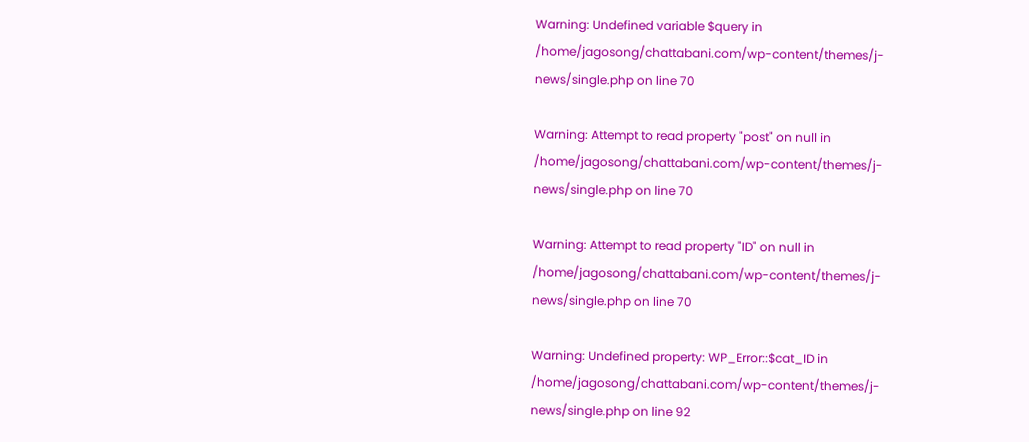Warning: Undefined variable $query in /home/jagosong/chattabani.com/wp-content/themes/j-news/single.php on line 70

Warning: Attempt to read property "post" on null in /home/jagosong/chattabani.com/wp-content/themes/j-news/single.php on line 70

Warning: Attempt to read property "ID" on null in /home/jagosong/chattabani.com/wp-content/themes/j-news/single.php on line 70

Warning: Undefined property: WP_Error::$cat_ID in /home/jagosong/chattabani.com/wp-content/themes/j-news/single.php on line 92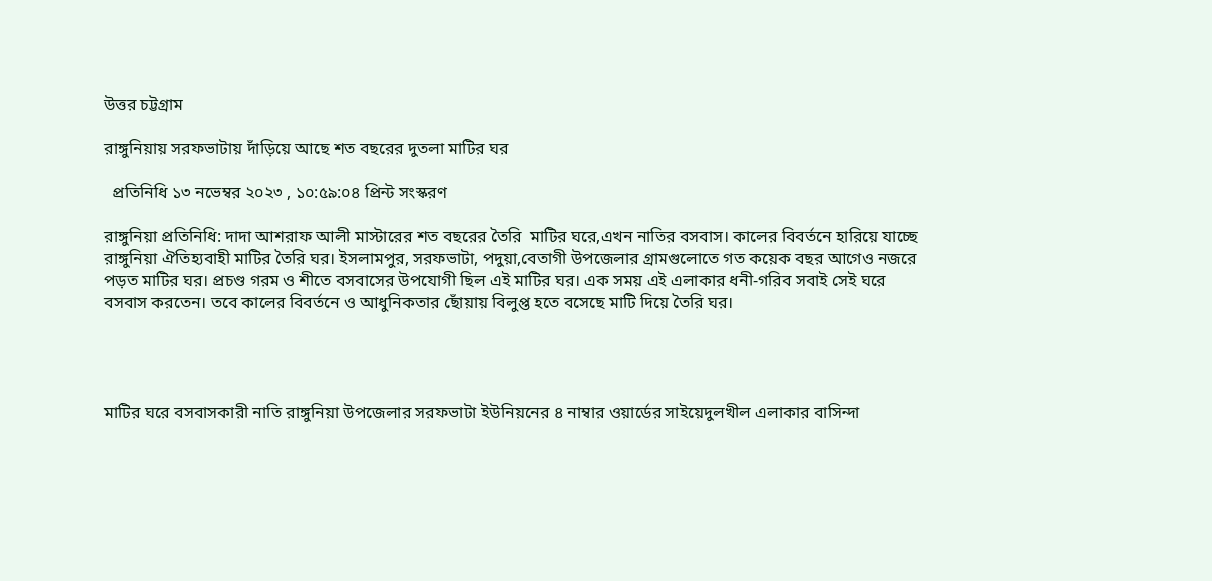উত্তর চট্টগ্রাম

রাঙ্গুনিয়ায় সরফভাটায় দাঁড়িয়ে আছে শত বছরের দুতলা মাটির ঘর

  প্রতিনিধি ১৩ নভেম্বর ২০২৩ , ১০:৫৯:০৪ প্রিন্ট সংস্করণ

রাঙ্গুনিয়া প্রতিনিধি: দাদা আশরাফ আলী মাস্টারের শত বছরের তৈরি  মাটির ঘরে,এখন নাতির বসবাস। কালের বিবর্তনে হারিয়ে যাচ্ছে রাঙ্গুনিয়া ঐতিহ্যবাহী মাটির তৈরি ঘর। ইসলামপুর, সরফভাটা, পদুয়া,বেতাগী উপজেলার গ্রামগুলোতে গত কয়েক বছর আগেও নজরে পড়ত মাটির ঘর। প্রচণ্ড গরম ও শীতে বসবাসের উপযোগী ছিল এই মাটির ঘর। এক সময় এই এলাকার ধনী-গরিব সবাই সেই ঘরে বসবাস করতেন। তবে কালের বিবর্তনে ও আধুনিকতার ছোঁয়ায় বিলুপ্ত হতে বসেছে মাটি দিয়ে তৈরি ঘর।




মাটির ঘরে বসবাসকারী নাতি রাঙ্গুনিয়া উপজেলার সরফভাটা ইউনিয়নের ৪ নাম্বার ওয়ার্ডের সাইয়েদুলখীল এলাকার বাসিন্দা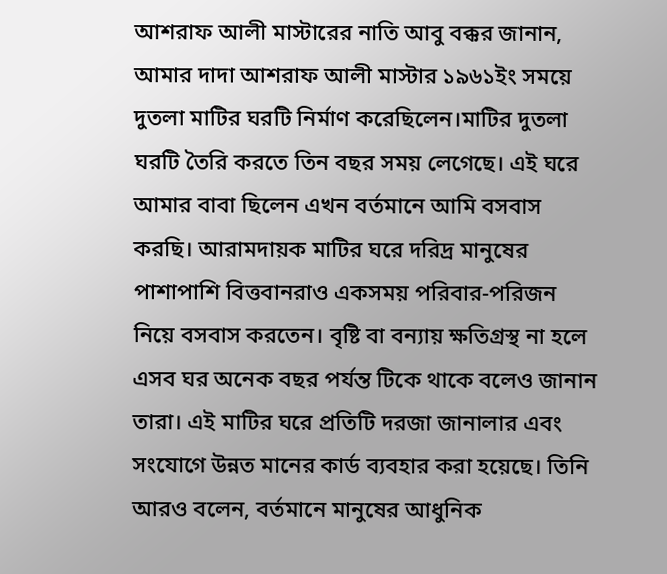আশরাফ আলী মাস্টারের নাতি আবু বক্কর জানান, আমার দাদা আশরাফ আলী মাস্টার ১৯৬১ইং সময়ে দুতলা মাটির ঘরটি নির্মাণ করেছিলেন।মাটির দুতলা ঘরটি তৈরি করতে তিন বছর সময় লেগেছে। এই ঘরে আমার বাবা ছিলেন এখন বর্তমানে আমি বসবাস করছি। আরামদায়ক মাটির ঘরে দরিদ্র মানুষের পাশাপাশি বিত্তবানরাও একসময় পরিবার-পরিজন নিয়ে বসবাস করতেন। বৃষ্টি বা বন্যায় ক্ষতিগ্রস্থ না হলে এসব ঘর অনেক বছর পর্যন্ত টিকে থাকে বলেও জানান তারা। এই মাটির ঘরে প্রতিটি দরজা জানালার এবং সংযোগে উন্নত মানের কার্ড ব্যবহার করা হয়েছে। তিনি আরও বলেন, বর্তমানে মানুষের আধুনিক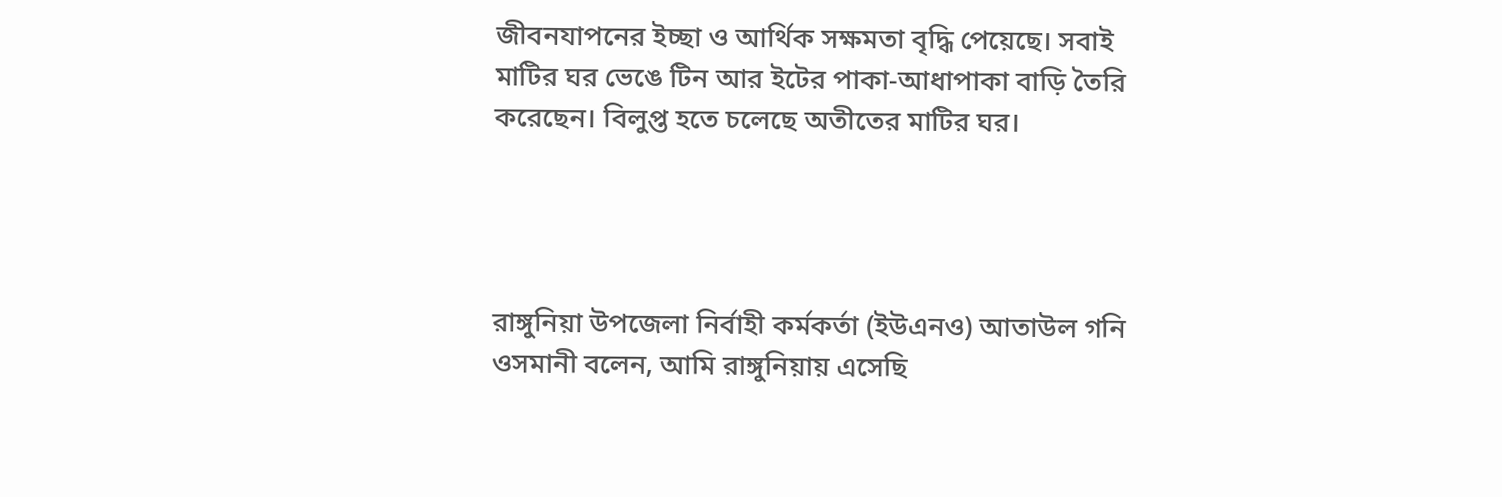জীবনযাপনের ইচ্ছা ও আর্থিক সক্ষমতা বৃদ্ধি পেয়েছে। সবাই মাটির ঘর ভেঙে টিন আর ইটের পাকা-আধাপাকা বাড়ি তৈরি করেছেন। বিলুপ্ত হতে চলেছে অতীতের মাটির ঘর।




রাঙ্গুনিয়া উপজেলা নির্বাহী কর্মকর্তা (ইউএনও) আতাউল গনি ওসমানী বলেন, আমি রাঙ্গুনিয়ায় এসেছি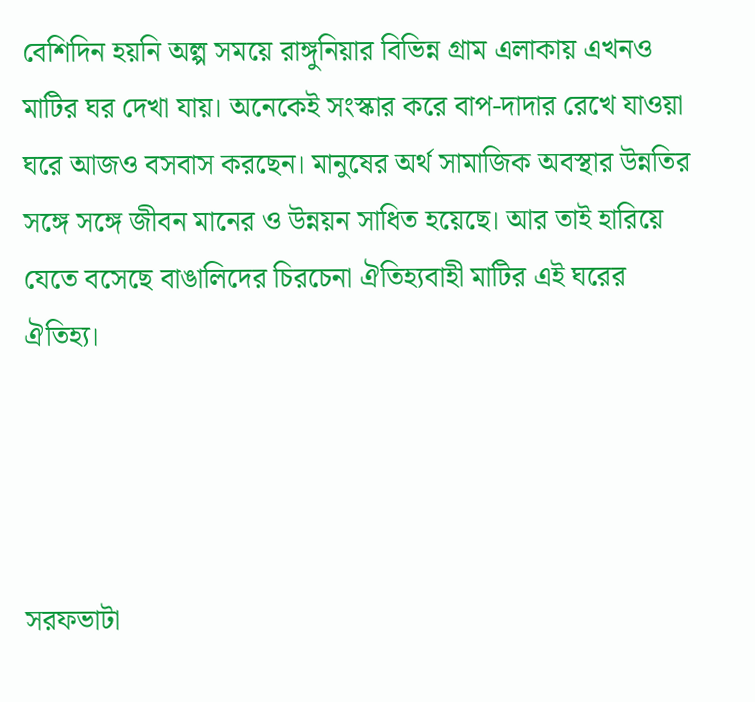বেশিদিন হয়নি অল্প সময়ে রাঙ্গুনিয়ার বিভিন্ন গ্রাম এলাকায় এখনও মাটির ঘর দেখা যায়। অনেকেই সংস্কার করে বাপ-দাদার রেখে যাওয়া ঘরে আজও বসবাস করছেন। মানুষের অর্থ সামাজিক অবস্থার উন্নতির সঙ্গে সঙ্গে জীবন মানের ও উন্নয়ন সাধিত হয়েছে। আর তাই হারিয়ে যেতে বসেছে বাঙালিদের চিরচেনা ঐতিহ্যবাহী মাটির এই ঘরের ঐতিহ্য।




সরফভাটা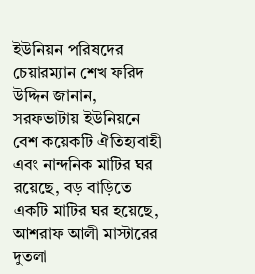ইউনিয়ন পরিষদের চেয়ারম্যান শেখ ফরিদ উদ্দিন জানান, সরফভাটায় ইউনিয়নে বেশ কয়েকটি ঐতিহ্যবাহী এবং নান্দনিক মাটির ঘর রয়েছে, বড় বাড়িতে একটি মাটির ঘর হয়েছে, আশরাফ আলী মাস্টারের দুতলা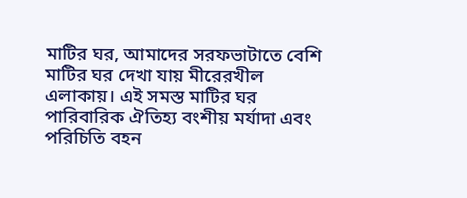মাটির ঘর, আমাদের সরফভাটাতে বেশি মাটির ঘর দেখা যায় মীরেরখীল এলাকায়। এই সমস্ত মাটির ঘর পারিবারিক ঐতিহ্য বংশীয় মর্যাদা এবং পরিচিতি বহন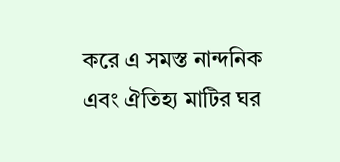করে এ সমস্ত নান্দনিক এবং ঐতিহ্য মাটির ঘর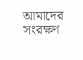আমাদের সংরক্ষণ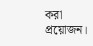করা প্রয়োজন।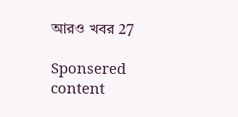আরও খবর 27

Sponsered content